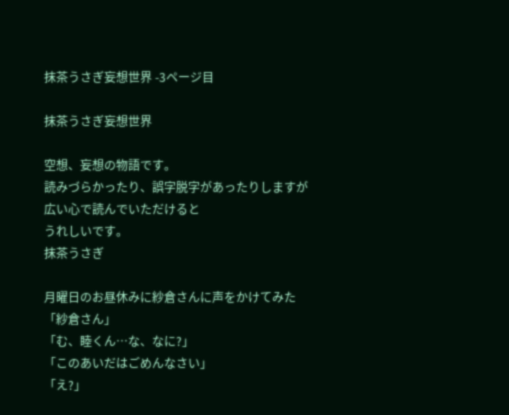抹茶うさぎ妄想世界 -3ページ目

抹茶うさぎ妄想世界

空想、妄想の物語です。
読みづらかったり、誤字脱字があったりしますが
広い心で読んでいただけると
うれしいです。
抹茶うさぎ

月曜日のお昼休みに紗倉さんに声をかけてみた
「紗倉さん」
「む、睦くん…な、なに?」
「このあいだはごめんなさい」
「え?」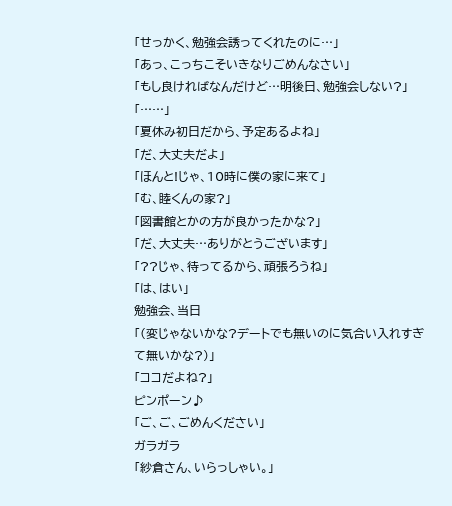「せっかく、勉強会誘ってくれたのに…」
「あっ、こっちこそいきなりごめんなさい」
「もし良ければなんだけど…明後日、勉強会しない?」
「……」
「夏休み初日だから、予定あるよね」
「だ、大丈夫だよ」
「ほんと!じゃ、10時に僕の家に来て」
「む、睦くんの家?」
「図書館とかの方が良かったかな?」
「だ、大丈夫…ありがとうございます」
「??じゃ、待ってるから、頑張ろうね」
「は、はい」
勉強会、当日
「(変じゃないかな?デートでも無いのに気合い入れすぎて無いかな?)」
「ココだよね?」
ピンポーン♪
「ご、ご、ごめんください」
ガラガラ
「紗倉さん、いらっしゃい。」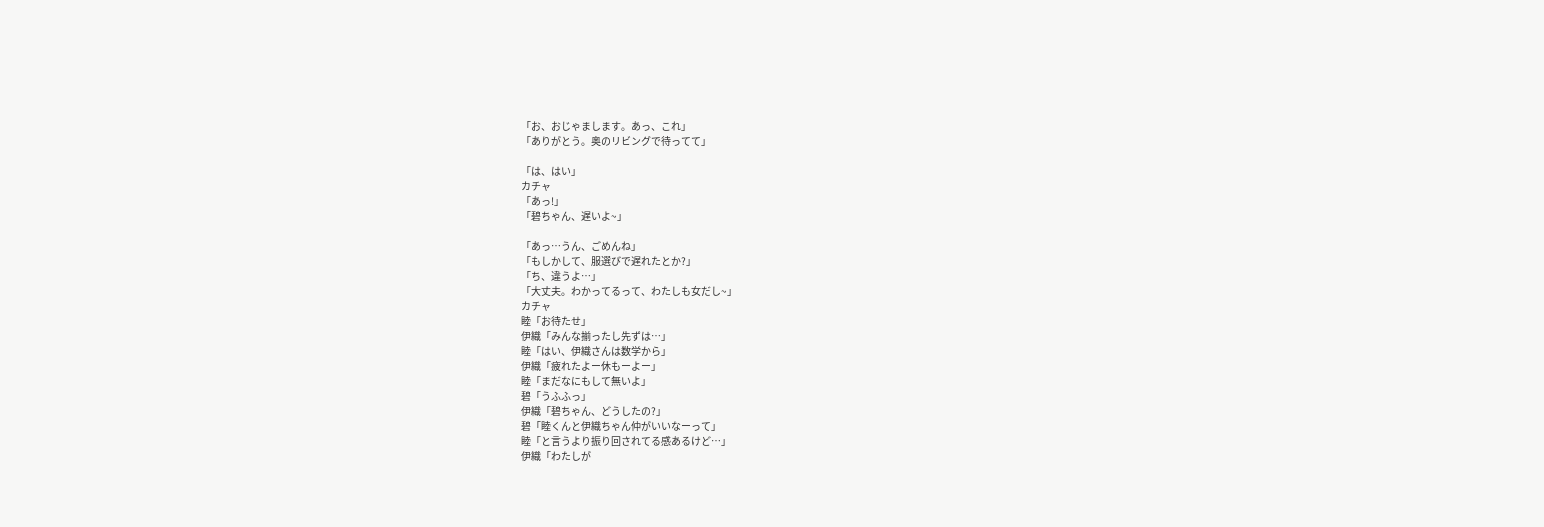「お、おじゃまします。あっ、これ」
「ありがとう。奥のリビングで待ってて」

「は、はい」
カチャ
「あっ!」
「碧ちゃん、遅いよ~」

「あっ…うん、ごめんね」
「もしかして、服選びで遅れたとか?」
「ち、違うよ…」
「大丈夫。わかってるって、わたしも女だし~」
カチャ
睦「お待たせ」
伊織「みんな揃ったし先ずは…」
睦「はい、伊織さんは数学から」
伊織「疲れたよー休もーよー」
睦「まだなにもして無いよ」
碧「うふふっ」
伊織「碧ちゃん、どうしたの?」
碧「睦くんと伊織ちゃん仲がいいなーって」
睦「と言うより振り回されてる感あるけど…」
伊織「わたしが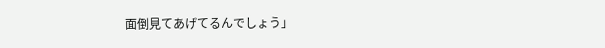面倒見てあげてるんでしょう」